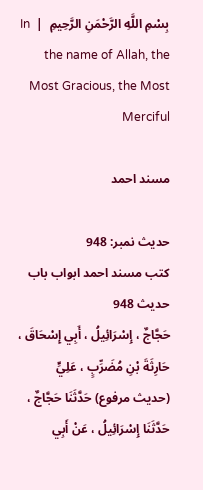بِسْمِ اللَّهِ الرَّحْمَنِ الرَّحِيمِ  |  In the name of Allah, the Most Gracious, the Most Merciful

مسند احمد

حدیث نمبر: 948
کتب مسند احمد ابواب باب حدیث 948
حَجَّاجٌ ، إِسْرَائِيلُ ، أَبِي إِسْحَاقَ ، حَارِثَةَ بْنِ مُضَرِّبٍ ، عَلِيٍّ
(حديث مرفوع) حَدَّثَنَا حَجَّاجٌ ، حَدَّثَنَا إِسْرَائِيلُ ، عَنْ أَبِي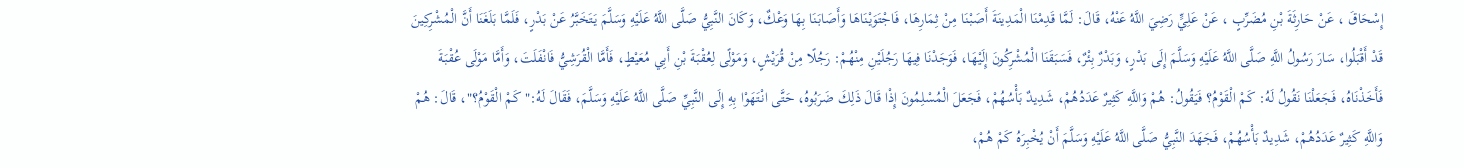إِسْحَاقَ ، عَنْ حَارِثَةَ بْنِ مُضَرِّبٍ ، عَنْ عَلِيٍّ رَضِيَ اللَّهُ عَنْهُ، قَالَ: لَمَّا قَدِمْنَا الْمَدِينَةَ أَصَبْنَا مِنْ ثِمَارِهَا، فَاجْتَوَيْنَاهَا وَأَصَابَنَا بِهَا وَعْكٌ، وَكَانَ النَّبِيُّ صَلَّى اللَّهُ عَلَيْهِ وَسَلَّمَ يَتَخَبَّرُ عَنْ بَدْرٍ، فَلَمَّا بَلَغَنَا أَنَّ الْمُشْرِكِينَ قَدْ أَقْبَلُوا، سَارَ رَسُولُ اللَّهِ صَلَّى اللَّهُ عَلَيْهِ وَسَلَّمَ إِلَى بَدْرٍ، وَبَدْرٌ بِئْرٌ، فَسَبَقَنَا الْمُشْرِكُونَ إِلَيْهَا، فَوَجَدْنَا فِيهَا رَجُلَيْنِ مِنْهُمْ: رَجُلًا مِنْ قُرَيْشٍ، وَمَوْلًى لِعُقْبَةَ بْنِ أَبِي مُعَيْطٍ، فَأَمَّا الْقُرَشِيُّ فَانْفَلَتَ، وَأَمَّا مَوْلَى عُقْبَةَ فَأَخَذْنَاهُ، فَجَعَلْنَا نَقُولُ لَهُ: كَمْ الْقَوْمُ؟ فَيَقُولُ: هُمْ وَاللَّهِ كَثِيرٌ عَدَدُهُمْ، شَدِيدٌ بَأْسُهُمْ، فَجَعَلَ الْمُسْلِمُونَ إِذْا قَالَ ذَلِكَ ضَرَبُوهُ، حَتَّى انْتَهَوْا بِهِ إِلَى النَّبِيِّ صَلَّى اللَّهُ عَلَيْهِ وَسَلَّمَ، فَقَالَ لَهُ:" كَمْ الْقَوْمُ؟"، قَالَ: هُمْ وَاللَّهِ كَثِيرٌ عَدَدُهُمْ، شَدِيدٌ بَأْسُهُمْ، فَجَهَدَ النَّبِيُّ صَلَّى اللَّهُ عَلَيْهِ وَسَلَّمَ أَنْ يُخْبِرَهُ كَمْ هُمْ،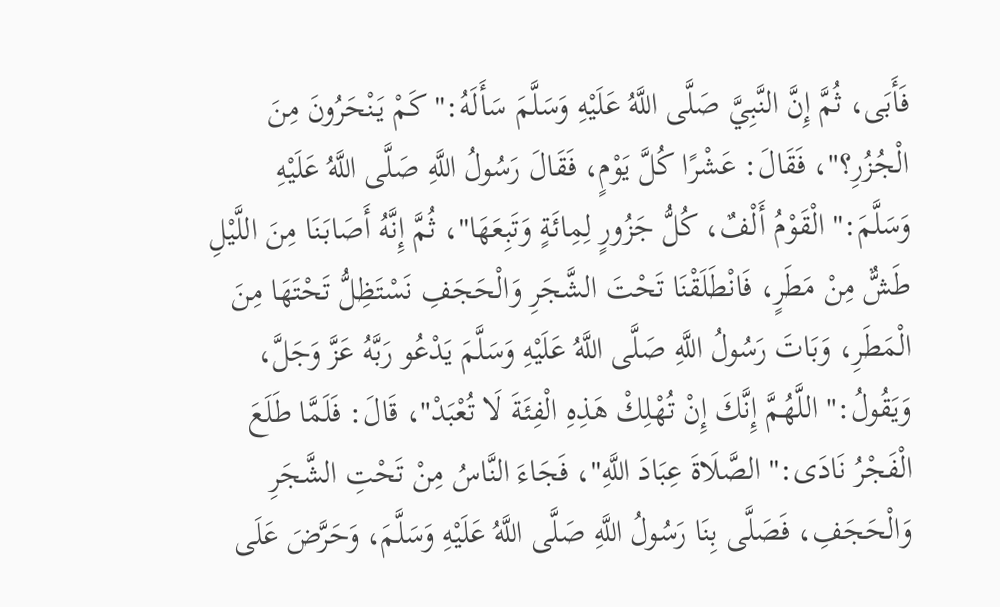فَأَبَى، ثُمَّ إِنَّ النَّبِيَّ صَلَّى اللَّهُ عَلَيْهِ وَسَلَّمَ سَأَلَهُ:" كَمْ يَنْحَرُونَ مِنَ الْجُزُرِ؟"، فَقَالَ: عَشْرًا كُلَّ يَوْمٍ، فَقَالَ رَسُولُ اللَّهِ صَلَّى اللَّهُ عَلَيْهِ وَسَلَّمَ:" الْقَوْمُ أَلْفٌ، كُلُّ جَزُورٍ لِمِائَةٍ وَتَبِعَهَا"، ثُمَّ إِنَّهُ أَصَابَنَا مِنَ اللَّيْلِ طَشٌّ مِنْ مَطَرٍ، فَانْطَلَقْنَا تَحْتَ الشَّجَرِ وَالْحَجَفِ نَسْتَظِلُّ تَحْتَهَا مِنَ الْمَطَرِ، وَبَاتَ رَسُولُ اللَّهِ صَلَّى اللَّهُ عَلَيْهِ وَسَلَّمَ يَدْعُو رَبَّهُ عَزَّ وَجَلَّ، وَيَقُولُ:" اللَّهُمَّ إِنَّكَ إِنْ تُهْلِكْ هَذِهِ الْفِئَةَ لَا تُعْبَدْ"، قَالَ: فَلَمَّا طَلَعَ الْفَجْرُ نَادَى:" الصَّلَاةَ عِبَادَ اللَّهِ"، فَجَاءَ النَّاسُ مِنْ تَحْتِ الشَّجَرِ وَالْحَجَفِ، فَصَلَّى بِنَا رَسُولُ اللَّهِ صَلَّى اللَّهُ عَلَيْهِ وَسَلَّمَ، وَحَرَّضَ عَلَى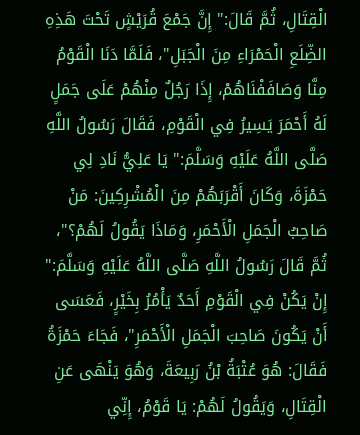الْقِتَالِ، ثُمَّ قَالَ:" إِنَّ جَمْعَ قُرَيْشٍ تَحْتَ هَذِهِ الضِّلَعِ الْحَمْرَاءِ مِنَ الْجَبَلِ"، فَلَمَّا دَنَا الْقَوْمُ مِنَّا وَصَافَفْنَاهُمْ، إِذَا رَجُلٌ مِنْهُمْ عَلَى جَمَلٍ لَهُ أَحْمَرَ يَسِيرُ فِي الْقَوْمِ، فَقَالَ رَسُولُ اللَّهِ صَلَّى اللَّهُ عَلَيْهِ وَسَلَّمَ:" يَا عَلِيُّ نَادِ لِي حَمْزَةَ، وَكَانَ أَقْرَبَهُمْ مِنَ الْمُشْرِكِينَ: مَنْ صَاحِبُ الْجَمَلِ الْأَحْمَرِ، وَمَاذَا يَقُولُ لَهُمْ؟"، ثُمَّ قَالَ رَسُولُ اللَّهِ صَلَّى اللَّهُ عَلَيْهِ وَسَلَّمَ:" إِنْ يَكُنْ فِي الْقَوْمِ أَحَدٌ يَأْمُرُ بِخَيْرٍ، فَعَسَى أَنْ يَكُونَ صَاحِبَ الْجَمَلِ الْأَحْمَرِ"، فَجَاءَ حَمْزَةُ فَقَالَ: هُوَ عُتْبَةُ بْنُ رَبِيعَةَ، وَهُوَ يَنْهَى عَنِ الْقِتَالِ، وَيَقُولُ لَهُمْ: يَا قَوْمُ، إِنِّي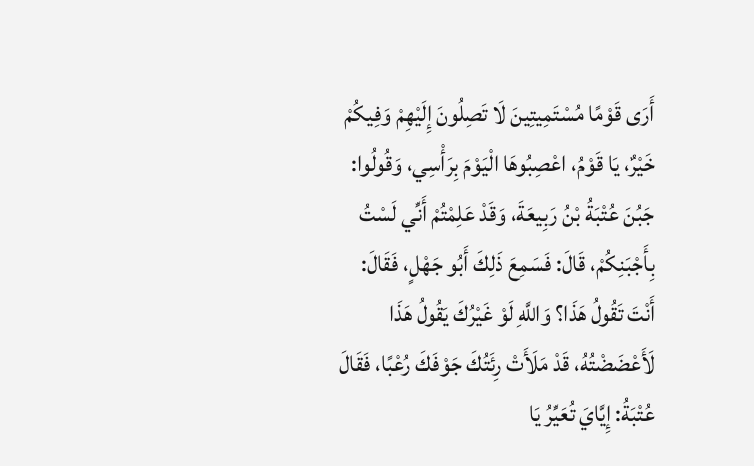أَرَى قَوْمًا مُسْتَمِيتِينَ لَا تَصِلُونَ إِلَيْهِمْ وَفِيكُمْ خَيْرٌ، يَا قَوْمُ، اعْصِبُوهَا الْيَوْمَ بِرَأْسِي، وَقُولُوا: جَبُنَ عُتْبَةُ بْنُ رَبِيعَةَ، وَقَدْ عَلِمْتُمْ أَنِّي لَسْتُ بِأَجْبَنِكُمْ، قَالَ: فَسَمِعَ ذَلِكَ أَبُو جَهْلٍ، فَقَالَ: أَنْتَ تَقُولُ هَذَا؟ وَاللَّهِ لَوْ غَيْرُكَ يَقُولُ هَذَا لَأَعْضَضْتُهُ، قَدْ مَلَأَتْ رِئَتُكَ جَوْفَكَ رُعْبًا، فَقَالَ عُتْبَةُ: إِيَّايَ تُعَيِّرُ يَا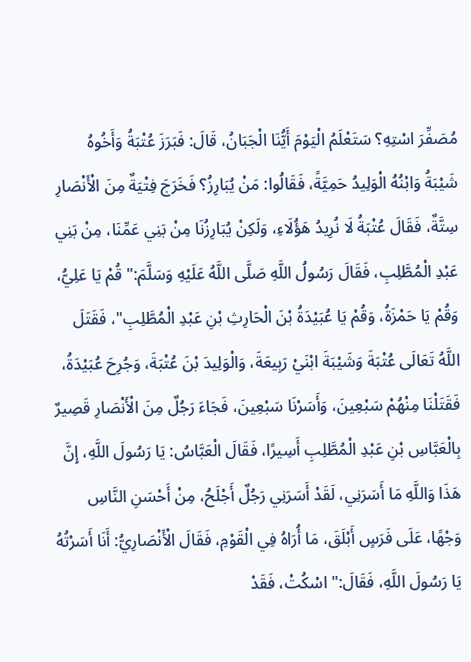مُصَفِّرَ اسْتِهِ؟ سَتَعْلَمُ الْيَوْمَ أَيُّنَا الْجَبَانُ، قَالَ: فَبَرَزَ عُتْبَةُ وَأَخُوهُ شَيْبَةُ وَابْنُهُ الْوَلِيدُ حَمِيَّةً، فَقَالُوا: مَنْ يُبَارِزُ؟ فَخَرَجَ فِتْيَةٌ مِنَ الْأَنْصَارِ سِتَّةٌ، فَقَالَ عُتْبَةُ لَا نُرِيدُ هَؤُلَاءِ، وَلَكِنْ يُبَارِزُنَا مِنْ بَنِي عَمِّنَا، مِنْ بَنِي عَبْدِ الْمُطَّلِبِ، فَقَالَ رَسُولُ اللَّهِ صَلَّى اللَّهُ عَلَيْهِ وَسَلَّمَ:" قُمْ يَا عَلِيُّ، وَقُمْ يَا حَمْزَةُ، وَقُمْ يَا عُبَيْدَةُ بْنَ الْحَارِثِ بْنِ عَبْدِ الْمُطَّلِبِ"، فَقَتَلَ اللَّهُ تَعَالَى عُتْبَةَ وَشَيْبَةَ ابْنَيْ رَبِيعَةَ، وَالْوَلِيدَ بْنَ عُتْبَةَ، وَجُرِحَ عُبَيْدَةُ، فَقَتَلْنَا مِنْهُمْ سَبْعِينَ، وَأَسَرْنَا سَبْعِينَ، فَجَاءَ رَجُلٌ مِنَ الْأَنْصَارِ قَصِيرٌ بِالْعَبَّاسِ بْنِ عَبْدِ الْمُطَّلِبِ أَسِيرًا، فَقَالَ الْعَبَّاسُ: يَا رَسُولَ اللَّهِ، إِنَّ هَذَا وَاللَّهِ مَا أَسَرَنِي، لَقَدْ أَسَرَنِي رَجُلٌ أَجْلَحُ، مِنْ أَحْسَنِ النَّاسِ وَجْهًا، عَلَى فَرَسٍ أَبْلَقَ، مَا أُرَاهُ فِي الْقَوْمِ، فَقَالَ الْأَنْصَارِيُّ: أَنَا أَسَرْتُهُ يَا رَسُولَ اللَّهِ، فَقَالَ:" اسْكُتْ، فَقَدْ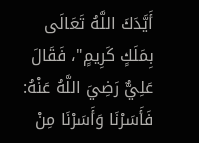أَيَّدَكَ اللَّهُ تَعَالَى بِمَلَكٍ كَرِيمٍ"، فَقَالَ عَلِيٌّ رَضِيَ اللَّهُ عَنْهُ: فَأَسَرْنَا وَأَسَرْنَا مِنْ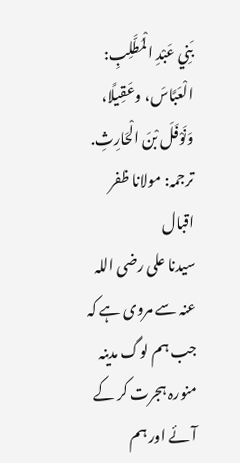بَنِي عَبْدِ الْمُطَّلِبِ: الْعَبَّاسَ، وعَقِيلًا، وَنَوْفَلَ بْنَ الْحَارِثِ.
ترجمہ: مولانا ظفر اقبال
سیدنا علی رضی اللہ عنہ سے مروی ہے کہ جب ہم لوگ مدینہ منورہ ہجرت کر کے آئے اور ہم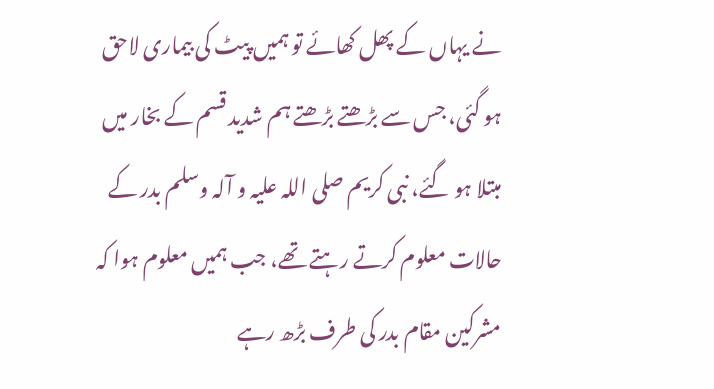نے یہاں کے پھل کھائے تو ہمیں پیٹ کی بیماری لاحق ہو گئی، جس سے بڑھتے بڑھتے ہم شدید قسم کے بخار میں مبتلا ہو گئے، نبی کریم صلی اللہ علیہ و آلہ وسلم بدر کے حالات معلوم کرتے رہتے تھے، جب ہمیں معلوم ہوا کہ مشرکین مقام بدر کی طرف بڑھ رہے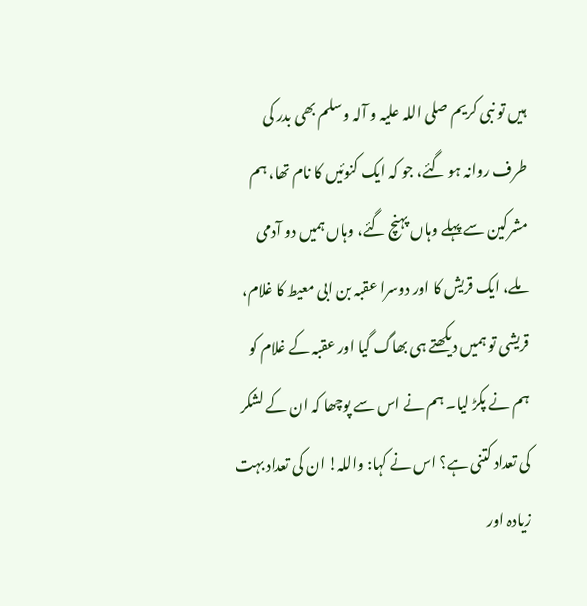ہیں تو نبی کریم صلی اللہ علیہ و آلہ وسلم بھی بدر کی طرف روانہ ہو گئے، جو کہ ایک کنوئیں کا نام تھا، ہم مشرکین سے پہلے وہاں پہنچ گئے، وہاں ہمیں دو آدمی ملے، ایک قریش کا اور دوسرا عقبہ بن ابی معیط کا غلام، قریشی تو ہمیں دیکھتے ہی بھاگ گیا اور عقبہ کے غلام کو ہم نے پکڑ لیا۔ ہم نے اس سے پوچھا کہ ان کے لشکر کی تعداد کتنی ہے؟ اس نے کہا: واللہ! ان کی تعداد بہت زیادہ اور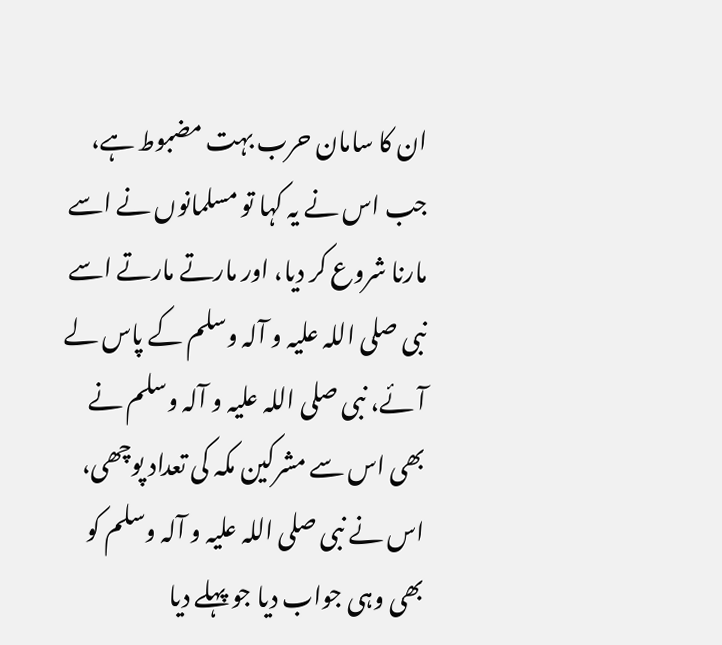ان کا سامان حرب بہت مضبوط ہے، جب اس نے یہ کہا تو مسلمانوں نے اسے مارنا شروع کر دیا، اور مارتے مارتے اسے نبی صلی اللہ علیہ و آلہ وسلم کے پاس لے آئے، نبی صلی اللہ علیہ و آلہ وسلم نے بھی اس سے مشرکین مکہ کی تعداد پوچھی، اس نے نبی صلی اللہ علیہ و آلہ وسلم کو بھی وہی جواب دیا جو پہلے دیا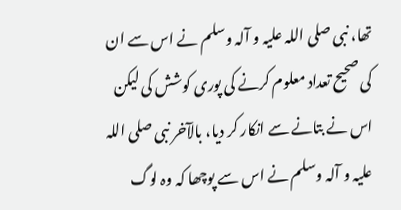تھا، نبی صلی اللہ علیہ و آلہ وسلم نے اس سے ان کی صحیح تعداد معلوم کرنے کی پوری کوشش کی لیکن اس نے بتانے سے انکار کر دیا، بالآخر نبی صلی اللہ علیہ و آلہ وسلم نے اس سے پوچھا کہ وہ لوگ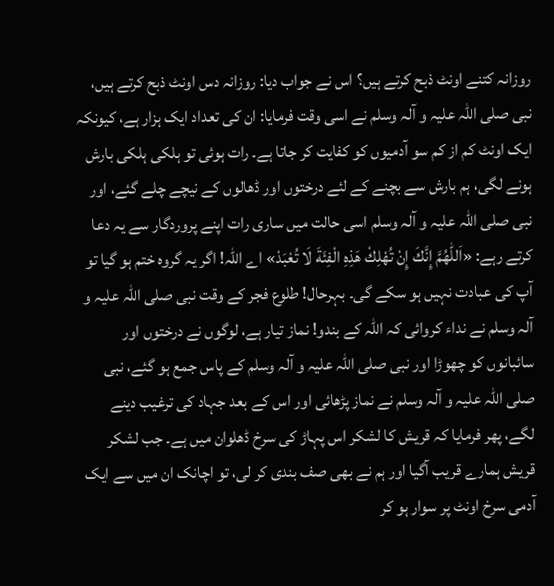روزانہ کتنے اونٹ ذبح کرتے ہیں؟ اس نے جواب دیا: روزانہ دس اونٹ ذبح کرتے ہیں، نبی صلی اللہ علیہ و آلہ وسلم نے اسی وقت فرمایا: ان کی تعداد ایک ہزار ہے، کیونکہ ایک اونٹ کم از کم سو آدمیوں کو کفایت کر جاتا ہے۔ رات ہوئی تو ہلکی ہلکی بارش ہونے لگی، ہم بارش سے بچنے کے لئے درختوں اور ڈھالوں کے نیچے چلے گئے، اور نبی صلی اللہ علیہ و آلہ وسلم اسی حالت میں ساری رات اپنے پروردگار سے یہ دعا کرتے رہے: «اَللّٰهُمَّ إِنَّكَ إِنْ تُهْلِكْ هَذِهِ الْفِئَةَ لَا تُعْبَدْ» اے اللہ! اگر یہ گروہ ختم ہو گیا تو آپ کی عبادت نہیں ہو سکے گی۔ بہرحال! طلوع فجر کے وقت نبی صلی اللہ علیہ و آلہ وسلم نے نداء کروائی کہ اللہ کے بندو! نماز تیار ہے، لوگوں نے درختوں اور سائبانوں کو چھوڑا اور نبی صلی اللہ علیہ و آلہ وسلم کے پاس جمع ہو گئے، نبی صلی اللہ علیہ و آلہ وسلم نے نماز پڑھائی اور اس کے بعد جہاد کی ترغیب دینے لگے، پھر فرمایا کہ قریش کا لشکر اس پہاڑ کی سرخ ڈھلوان میں ہے۔ جب لشکر قریش ہمارے قریب آگیا اور ہم نے بھی صف بندی کر لی، تو اچانک ان میں سے ایک آدمی سرخ اونٹ پر سوار ہو کر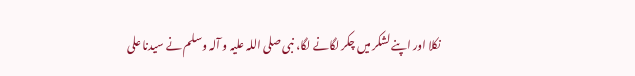نکلا اور اپنے لشکر میں چکر لگانے لگا، نبی صلی اللہ علیہ و آلہ وسلم نے سیدنا علی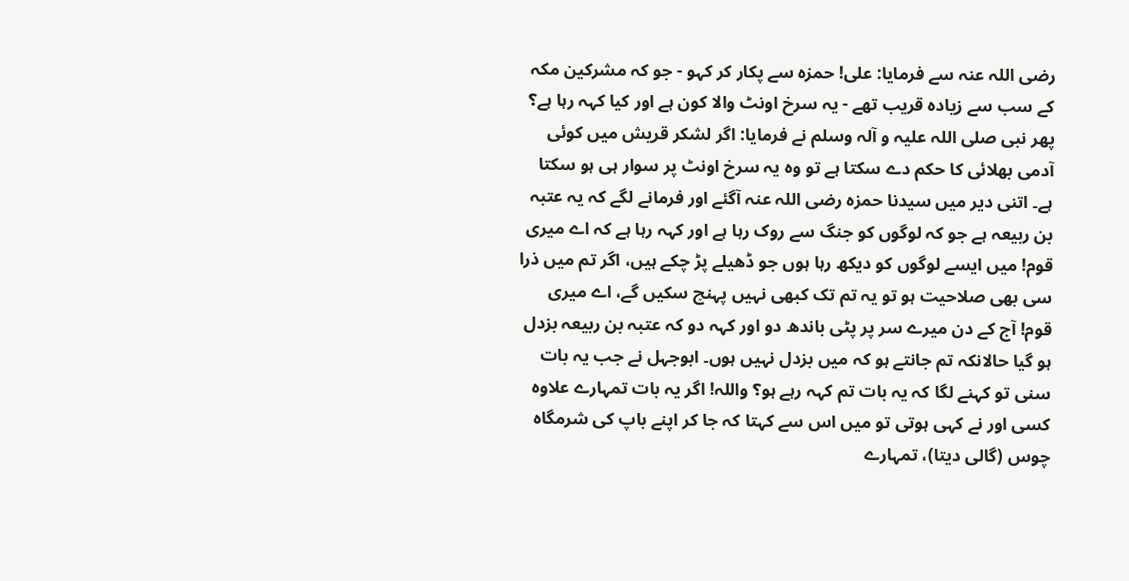رضی اللہ عنہ سے فرمایا: علی! حمزہ سے پکار کر کہو - جو کہ مشرکین مکہ کے سب سے زیادہ قریب تھے - یہ سرخ اونٹ والا کون ہے اور کیا کہہ رہا ہے؟ پھر نبی صلی اللہ علیہ و آلہ وسلم نے فرمایا: اگر لشکر قریش میں کوئی آدمی بھلائی کا حکم دے سکتا ہے تو وہ یہ سرخ اونٹ پر سوار ہی ہو سکتا ہے۔ اتنی دیر میں سیدنا حمزہ رضی اللہ عنہ آگئے اور فرمانے لگے کہ یہ عتبہ بن ربیعہ ہے جو کہ لوگوں کو جنگ سے روک رہا ہے اور کہہ رہا ہے کہ اے میری قوم! میں ایسے لوگوں کو دیکھ رہا ہوں جو ڈھیلے پڑ چکے ہیں، اگر تم میں ذرا سی بھی صلاحیت ہو تو یہ تم تک کبھی نہیں پہنچ سکیں گے، اے میری قوم! آج کے دن میرے سر پر پٹی باندھ دو اور کہہ دو کہ عتبہ بن ربیعہ بزدل ہو گیا حالانکہ تم جانتے ہو کہ میں بزدل نہیں ہوں۔ ابوجہل نے جب یہ بات سنی تو کہنے لگا کہ یہ بات تم کہہ رہے ہو؟ واللہ! اگر یہ بات تمہارے علاوہ کسی اور نے کہی ہوتی تو میں اس سے کہتا کہ جا کر اپنے باپ کی شرمگاہ چوس (گالی دیتا)، تمہارے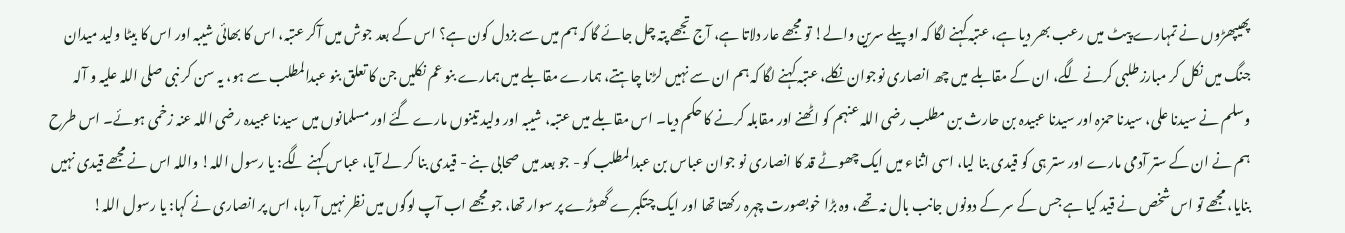پھیپھڑوں نے تمہارے پیٹ میں رعب بھر دیا ہے، عتبہ کہنے لگا کہ او پیلے سرین والے! تو مجھے عار دلاتا ہے، آج تجھے پتہ چل جائے گا کہ ہم میں سے بزدل کون ہے؟ اس کے بعد جوش میں آکر عتبہ، اس کا بھائی شیبہ اور اس کا بیٹا ولید میدان جنگ میں نکل کر مبارز طلبی کرنے لگے، ان کے مقابلے میں چھ انصاری نوجوان نکلے، عتبہ کہنے لگا کہ ہم ان سے نہیں لڑنا چاہتے، ہمارے مقابلے میں ہمارے بنو عم نکلیں جن کا تعلق بنو عبدالمطلب سے ہو، یہ سن کر نبی صلی اللہ علیہ و آلہ وسلم نے سیدنا علی، سیدنا حمزہ اور سیدنا عبیدہ بن حارث بن مطلب رضی اللہ عنہم کو اٹھنے اور مقابلہ کرنے کا حکم دیا۔ اس مقابلے میں عتبہ، شیبہ اور ولید تینوں مارے گئے اور مسلمانوں میں سیدنا عبیدہ رضی اللہ عنہ زخمی ہوئے۔ اس طرح ہم نے ان کے ستر آدمی مارے اور ستر ہی کو قیدی بنا لیا، اسی اثناء میں ایک چھوٹے قد کا انصاری نو جوان عباس بن عبدالمطلب کو - جو بعد میں صحابی بنے - قیدی بنا کر لے آیا، عباس کہنے لگے: یا رسول اللہ! واللہ اس نے مجھے قیدی نہیں بنایا، مجھے تو اس شخص نے قید کیا ہے جس کے سر کے دونوں جانب بال نہ تھے، وہ بڑا خوبصورت چہرہ رکھتا تھا اور ایک چتکبرے گھوڑے پر سوار تھا، جو مجھے اب آپ لوگوں میں نظر نہیں آ رہا، اس پر انصاری نے کہا: یا رسول اللہ!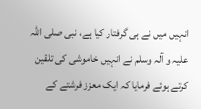انہیں میں نے ہی گرفتار کیا ہے، نبی صلی اللہ علیہ و آلہ وسلم نے انہیں خاموشی کی تلقین کرتے ہوئے فرمایا کہ ایک معزز فرشتے کے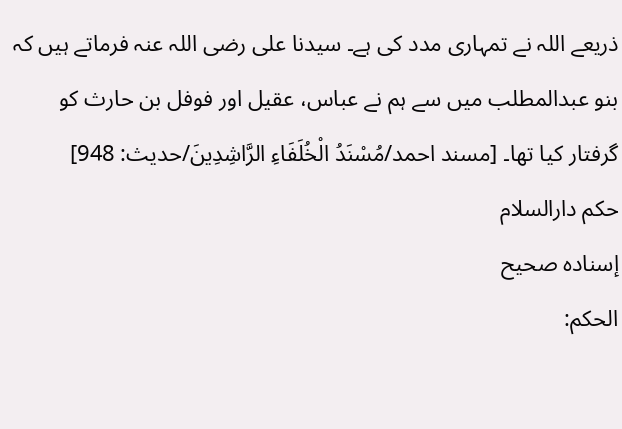ذریعے اللہ نے تمہاری مدد کی ہے۔ سیدنا علی رضی اللہ عنہ فرماتے ہیں کہ بنو عبدالمطلب میں سے ہم نے عباس، عقیل اور فوفل بن حارث کو گرفتار کیا تھا۔ [مسند احمد/مُسْنَدُ الْخُلَفَاءِ الرَّاشِدِينَ/حدیث: 948]
حکم دارالسلام
إسناده صحيح
الحكم: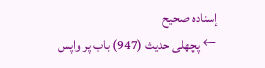إسناده صحيح
← پچھلی حدیث (947) باب پر واپس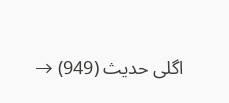اگلی حدیث (949) →